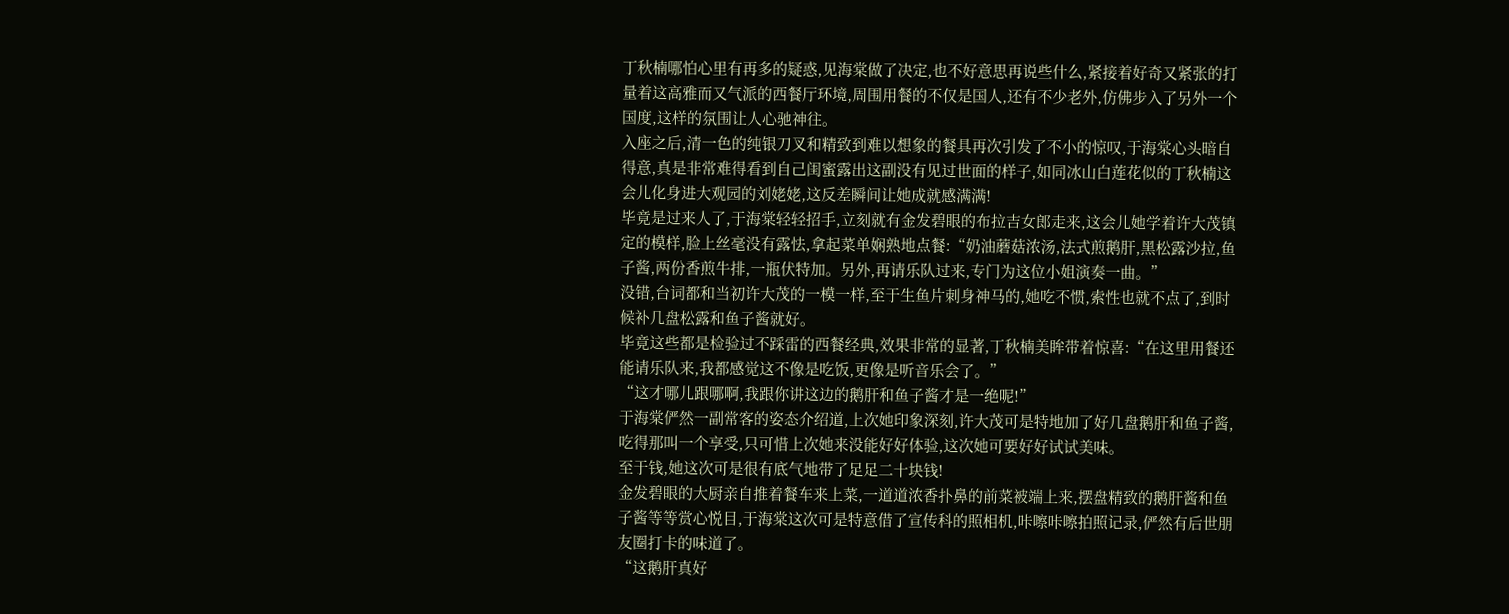丁秋楠哪怕心里有再多的疑惑,见海棠做了决定,也不好意思再说些什么,紧接着好奇又紧张的打量着这高雅而又气派的西餐厅环境,周围用餐的不仅是国人,还有不少老外,仿佛步入了另外一个国度,这样的氛围让人心驰神往。
入座之后,清一色的纯银刀叉和精致到难以想象的餐具再次引发了不小的惊叹,于海棠心头暗自得意,真是非常难得看到自己闺蜜露出这副没有见过世面的样子,如同冰山白莲花似的丁秋楠这会儿化身进大观园的刘姥姥,这反差瞬间让她成就感满满!
毕竟是过来人了,于海棠轻轻招手,立刻就有金发碧眼的布拉吉女郎走来,这会儿她学着许大茂镇定的模样,脸上丝毫没有露怯,拿起菜单娴熟地点餐:“奶油蘑菇浓汤,法式煎鹅肝,黑松露沙拉,鱼子酱,两份香煎牛排,一瓶伏特加。另外,再请乐队过来,专门为这位小姐演奏一曲。”
没错,台词都和当初许大茂的一模一样,至于生鱼片刺身神马的,她吃不惯,索性也就不点了,到时候补几盘松露和鱼子酱就好。
毕竟这些都是检验过不踩雷的西餐经典,效果非常的显著,丁秋楠美眸带着惊喜:“在这里用餐还能请乐队来,我都感觉这不像是吃饭,更像是听音乐会了。”
“这才哪儿跟哪啊,我跟你讲这边的鹅肝和鱼子酱才是一绝呢!”
于海棠俨然一副常客的姿态介绍道,上次她印象深刻,许大茂可是特地加了好几盘鹅肝和鱼子酱,吃得那叫一个享受,只可惜上次她来没能好好体验,这次她可要好好试试美味。
至于钱,她这次可是很有底气地带了足足二十块钱!
金发碧眼的大厨亲自推着餐车来上菜,一道道浓香扑鼻的前菜被端上来,摆盘精致的鹅肝酱和鱼子酱等等赏心悦目,于海棠这次可是特意借了宣传科的照相机,咔嚓咔嚓拍照记录,俨然有后世朋友圈打卡的味道了。
“这鹅肝真好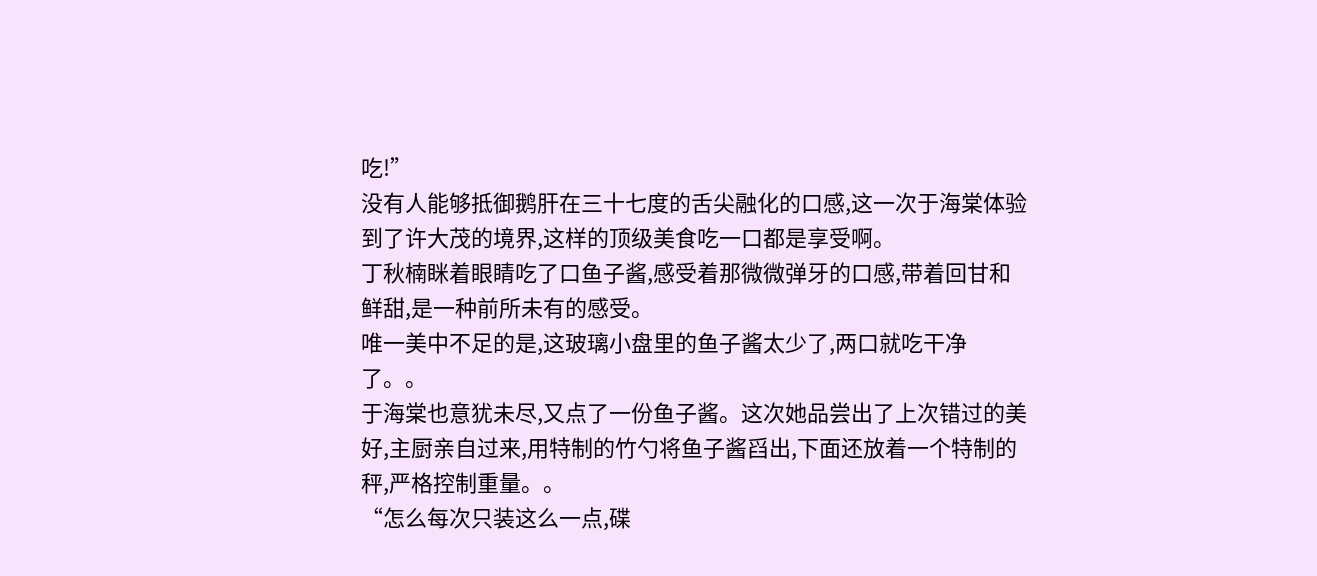吃!”
没有人能够抵御鹅肝在三十七度的舌尖融化的口感,这一次于海棠体验到了许大茂的境界,这样的顶级美食吃一口都是享受啊。
丁秋楠眯着眼睛吃了口鱼子酱,感受着那微微弹牙的口感,带着回甘和鲜甜,是一种前所未有的感受。
唯一美中不足的是,这玻璃小盘里的鱼子酱太少了,两口就吃干净了。。
于海棠也意犹未尽,又点了一份鱼子酱。这次她品尝出了上次错过的美好,主厨亲自过来,用特制的竹勺将鱼子酱舀出,下面还放着一个特制的秤,严格控制重量。。
“怎么每次只装这么一点,碟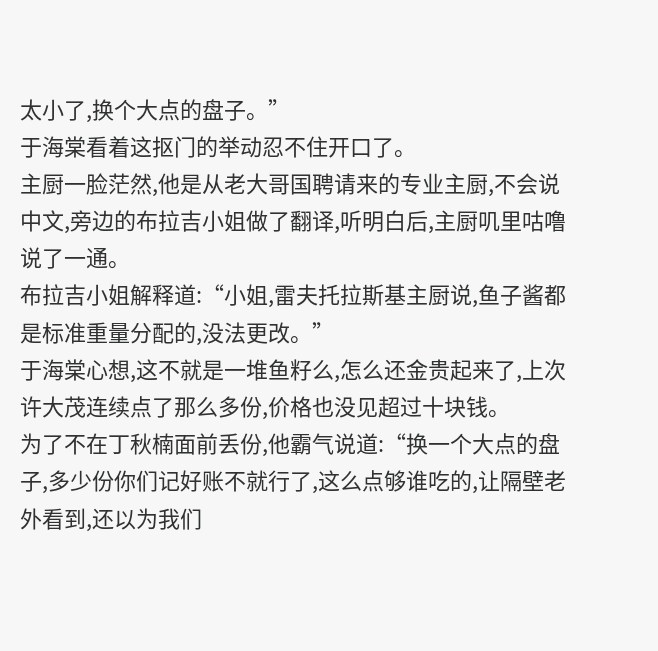太小了,换个大点的盘子。”
于海棠看着这抠门的举动忍不住开口了。
主厨一脸茫然,他是从老大哥国聘请来的专业主厨,不会说中文,旁边的布拉吉小姐做了翻译,听明白后,主厨叽里咕噜说了一通。
布拉吉小姐解释道:“小姐,雷夫托拉斯基主厨说,鱼子酱都是标准重量分配的,没法更改。”
于海棠心想,这不就是一堆鱼籽么,怎么还金贵起来了,上次许大茂连续点了那么多份,价格也没见超过十块钱。
为了不在丁秋楠面前丢份,他霸气说道:“换一个大点的盘子,多少份你们记好账不就行了,这么点够谁吃的,让隔壁老外看到,还以为我们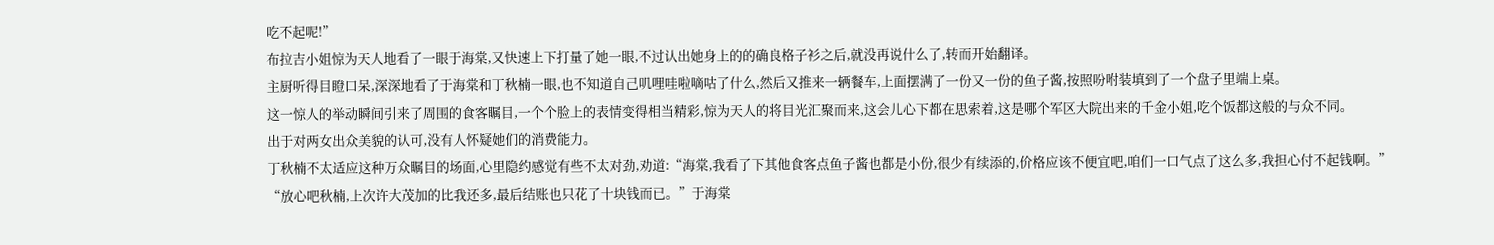吃不起呢!”
布拉吉小姐惊为天人地看了一眼于海棠,又快速上下打量了她一眼,不过认出她身上的的确良格子衫之后,就没再说什么了,转而开始翻译。
主厨听得目瞪口呆,深深地看了于海棠和丁秋楠一眼,也不知道自己叽哩哇啦嘀咕了什么,然后又推来一辆餐车,上面摆满了一份又一份的鱼子酱,按照吩咐装填到了一个盘子里端上桌。
这一惊人的举动瞬间引来了周围的食客瞩目,一个个脸上的表情变得相当精彩,惊为天人的将目光汇聚而来,这会儿心下都在思索着,这是哪个军区大院出来的千金小姐,吃个饭都这般的与众不同。
出于对两女出众美貌的认可,没有人怀疑她们的消费能力。
丁秋楠不太适应这种万众瞩目的场面,心里隐约感觉有些不太对劲,劝道:“海棠,我看了下其他食客点鱼子酱也都是小份,很少有续添的,价格应该不便宜吧,咱们一口气点了这么多,我担心付不起钱啊。”
“放心吧秋楠,上次许大茂加的比我还多,最后结账也只花了十块钱而已。”于海棠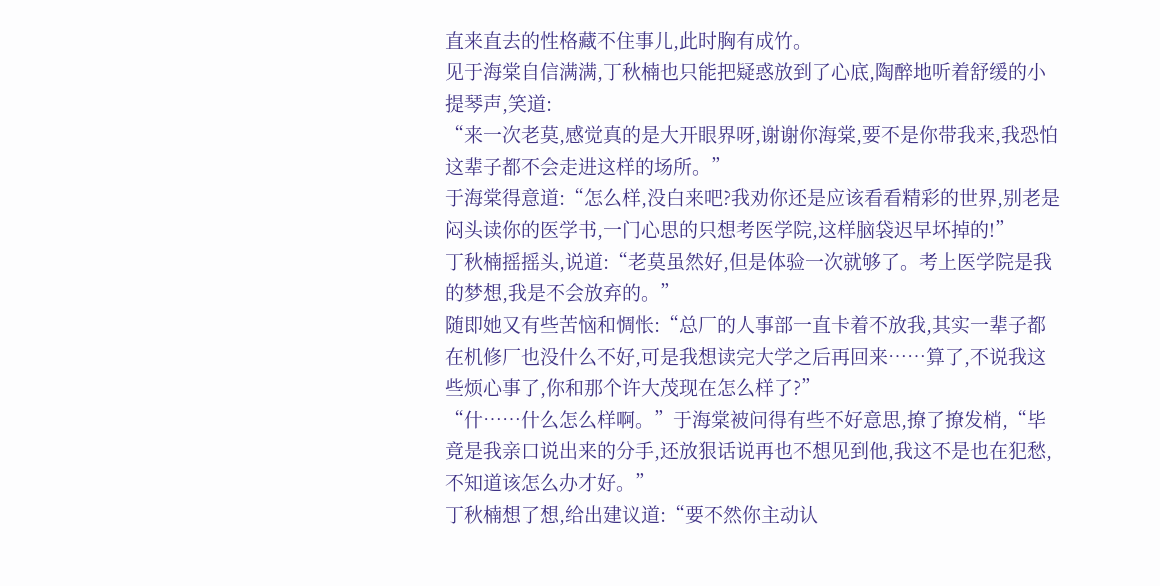直来直去的性格藏不住事儿,此时胸有成竹。
见于海棠自信满满,丁秋楠也只能把疑惑放到了心底,陶醉地听着舒缓的小提琴声,笑道:
“来一次老莫,感觉真的是大开眼界呀,谢谢你海棠,要不是你带我来,我恐怕这辈子都不会走进这样的场所。”
于海棠得意道:“怎么样,没白来吧?我劝你还是应该看看精彩的世界,别老是闷头读你的医学书,一门心思的只想考医学院,这样脑袋迟早坏掉的!”
丁秋楠摇摇头,说道:“老莫虽然好,但是体验一次就够了。考上医学院是我的梦想,我是不会放弃的。”
随即她又有些苦恼和惆怅:“总厂的人事部一直卡着不放我,其实一辈子都在机修厂也没什么不好,可是我想读完大学之后再回来……算了,不说我这些烦心事了,你和那个许大茂现在怎么样了?”
“什……什么怎么样啊。”于海棠被问得有些不好意思,撩了撩发梢,“毕竟是我亲口说出来的分手,还放狠话说再也不想见到他,我这不是也在犯愁,不知道该怎么办才好。”
丁秋楠想了想,给出建议道:“要不然你主动认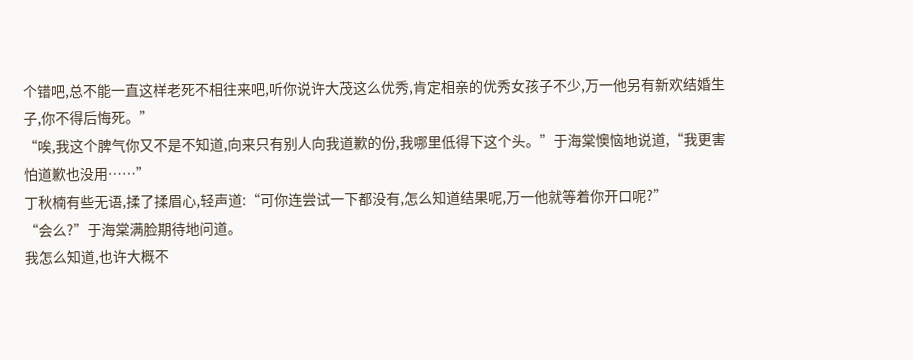个错吧,总不能一直这样老死不相往来吧,听你说许大茂这么优秀,肯定相亲的优秀女孩子不少,万一他另有新欢结婚生子,你不得后悔死。”
“唉,我这个脾气你又不是不知道,向来只有别人向我道歉的份,我哪里低得下这个头。”于海棠懊恼地说道,“我更害怕道歉也没用……”
丁秋楠有些无语,揉了揉眉心,轻声道:“可你连尝试一下都没有,怎么知道结果呢,万一他就等着你开口呢?”
“会么?”于海棠满脸期待地问道。
我怎么知道,也许大概不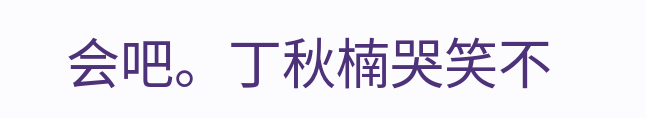会吧。丁秋楠哭笑不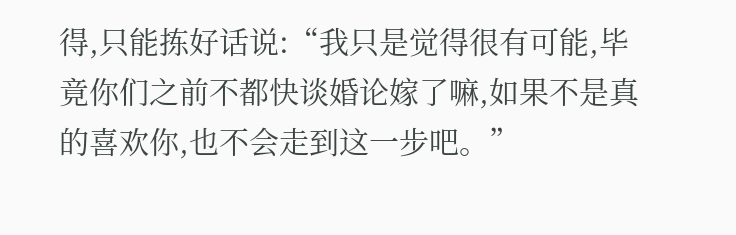得,只能拣好话说:“我只是觉得很有可能,毕竟你们之前不都快谈婚论嫁了嘛,如果不是真的喜欢你,也不会走到这一步吧。”